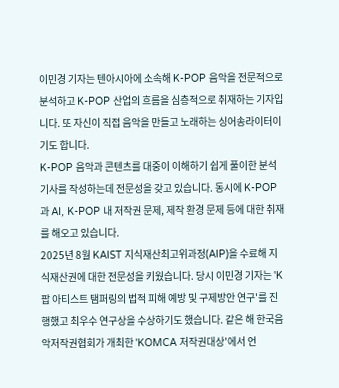이민경 기자는 텐아시아에 소속해 K-POP 음악을 전문적으로 분석하고 K-POP 산업의 흐름을 심층적으로 취재하는 기자입니다. 또 자신이 직접 음악을 만들고 노래하는 싱어송라이터이기도 합니다.
K-POP 음악과 콘텐츠를 대중이 이해하기 쉽게 풀이한 분석 기사를 작성하는데 전문성을 갖고 있습니다. 동시에 K-POP과 AI, K-POP 내 저작권 문제, 제작 환경 문제 등에 대한 취재를 해오고 있습니다.
2025년 8월 KAIST 지식재산최고위과정(AIP)을 수료해 지식재산권에 대한 전문성을 키웠습니다. 당시 이민경 기자는 'K팝 아티스트 탬퍼링의 법적 피해 예방 및 구제방안 연구'를 진행했고 최우수 연구상을 수상하기도 했습니다. 같은 해 한국음악저작권협회가 개최한 'KOMCA 저작권대상'에서 언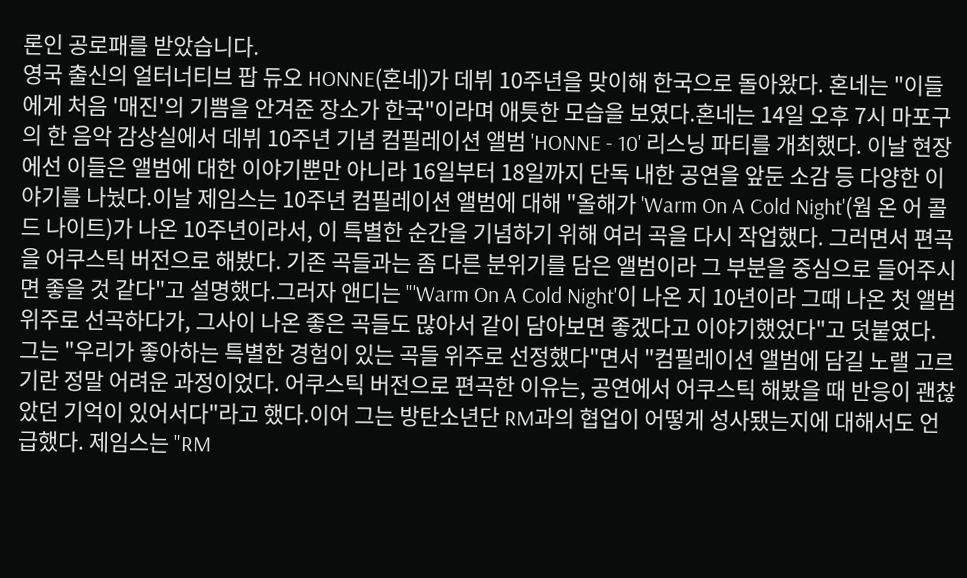론인 공로패를 받았습니다.
영국 출신의 얼터너티브 팝 듀오 HONNE(혼네)가 데뷔 10주년을 맞이해 한국으로 돌아왔다. 혼네는 "이들에게 처음 '매진'의 기쁨을 안겨준 장소가 한국"이라며 애틋한 모습을 보였다.혼네는 14일 오후 7시 마포구의 한 음악 감상실에서 데뷔 10주년 기념 컴필레이션 앨범 'HONNE - 10' 리스닝 파티를 개최했다. 이날 현장에선 이들은 앨범에 대한 이야기뿐만 아니라 16일부터 18일까지 단독 내한 공연을 앞둔 소감 등 다양한 이야기를 나눴다.이날 제임스는 10주년 컴필레이션 앨범에 대해 "올해가 'Warm On A Cold Night'(웜 온 어 콜드 나이트)가 나온 10주년이라서, 이 특별한 순간을 기념하기 위해 여러 곡을 다시 작업했다. 그러면서 편곡을 어쿠스틱 버전으로 해봤다. 기존 곡들과는 좀 다른 분위기를 담은 앨범이라 그 부분을 중심으로 들어주시면 좋을 것 같다"고 설명했다.그러자 앤디는 "'Warm On A Cold Night'이 나온 지 10년이라 그때 나온 첫 앨범 위주로 선곡하다가, 그사이 나온 좋은 곡들도 많아서 같이 담아보면 좋겠다고 이야기했었다"고 덧붙였다. 그는 "우리가 좋아하는 특별한 경험이 있는 곡들 위주로 선정했다"면서 "컴필레이션 앨범에 담길 노랠 고르기란 정말 어려운 과정이었다. 어쿠스틱 버전으로 편곡한 이유는, 공연에서 어쿠스틱 해봤을 때 반응이 괜찮았던 기억이 있어서다"라고 했다.이어 그는 방탄소년단 RM과의 협업이 어떻게 성사됐는지에 대해서도 언급했다. 제임스는 "RM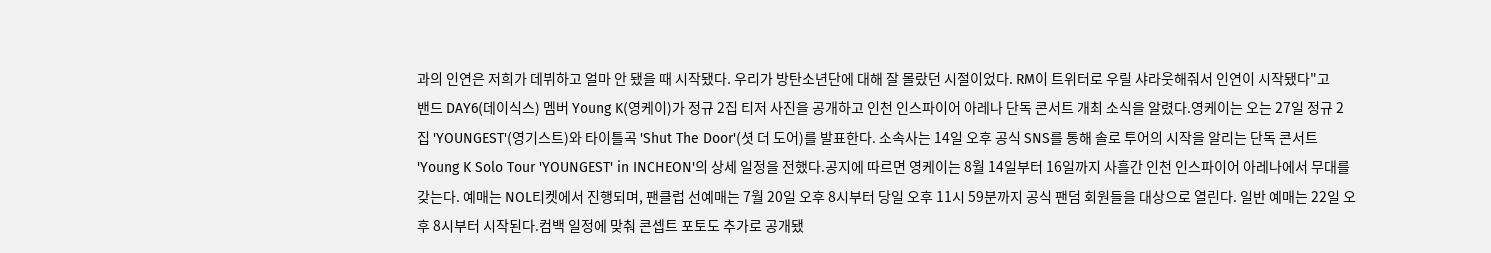과의 인연은 저희가 데뷔하고 얼마 안 됐을 때 시작됐다. 우리가 방탄소년단에 대해 잘 몰랐던 시절이었다. RM이 트위터로 우릴 샤라웃해줘서 인연이 시작됐다"고
밴드 DAY6(데이식스) 멤버 Young K(영케이)가 정규 2집 티저 사진을 공개하고 인천 인스파이어 아레나 단독 콘서트 개최 소식을 알렸다.영케이는 오는 27일 정규 2집 'YOUNGEST'(영기스트)와 타이틀곡 'Shut The Door'(셧 더 도어)를 발표한다. 소속사는 14일 오후 공식 SNS를 통해 솔로 투어의 시작을 알리는 단독 콘서트 'Young K Solo Tour 'YOUNGEST' in INCHEON'의 상세 일정을 전했다.공지에 따르면 영케이는 8월 14일부터 16일까지 사흘간 인천 인스파이어 아레나에서 무대를 갖는다. 예매는 NOL티켓에서 진행되며, 팬클럽 선예매는 7월 20일 오후 8시부터 당일 오후 11시 59분까지 공식 팬덤 회원들을 대상으로 열린다. 일반 예매는 22일 오후 8시부터 시작된다.컴백 일정에 맞춰 콘셉트 포토도 추가로 공개됐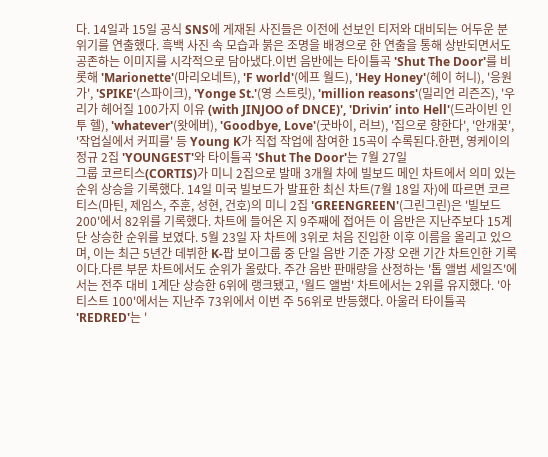다. 14일과 15일 공식 SNS에 게재된 사진들은 이전에 선보인 티저와 대비되는 어두운 분위기를 연출했다. 흑백 사진 속 모습과 붉은 조명을 배경으로 한 연출을 통해 상반되면서도 공존하는 이미지를 시각적으로 담아냈다.이번 음반에는 타이틀곡 'Shut The Door'를 비롯해 'Marionette'(마리오네트), 'F world'(에프 월드), 'Hey Honey'(헤이 허니), '응원가', 'SPIKE'(스파이크), 'Yonge St.'(영 스트릿), 'million reasons'(밀리언 리즌즈), '우리가 헤어질 100가지 이유 (with JINJOO of DNCE)', 'Drivin’ into Hell'(드라이빈 인투 헬), 'whatever'(왓에버), 'Goodbye, Love'(굿바이, 러브), '집으로 향한다', '안개꽃', '작업실에서 커피를' 등 Young K가 직접 작업에 참여한 15곡이 수록된다.한편, 영케이의 정규 2집 'YOUNGEST'와 타이틀곡 'Shut The Door'는 7월 27일
그룹 코르티스(CORTIS)가 미니 2집으로 발매 3개월 차에 빌보드 메인 차트에서 의미 있는 순위 상승을 기록했다. 14일 미국 빌보드가 발표한 최신 차트(7월 18일 자)에 따르면 코르티스(마틴, 제임스, 주훈, 성현, 건호)의 미니 2집 'GREENGREEN'(그린그린)은 '빌보드 200'에서 82위를 기록했다. 차트에 들어온 지 9주째에 접어든 이 음반은 지난주보다 15계단 상승한 순위를 보였다. 5월 23일 자 차트에 3위로 처음 진입한 이후 이름을 올리고 있으며, 이는 최근 5년간 데뷔한 K-팝 보이그룹 중 단일 음반 기준 가장 오랜 기간 차트인한 기록이다.다른 부문 차트에서도 순위가 올랐다. 주간 음반 판매량을 산정하는 '톱 앨범 세일즈'에서는 전주 대비 1계단 상승한 6위에 랭크됐고, '월드 앨범' 차트에서는 2위를 유지했다. '아티스트 100'에서는 지난주 73위에서 이번 주 56위로 반등했다. 아울러 타이틀곡 'REDRED'는 '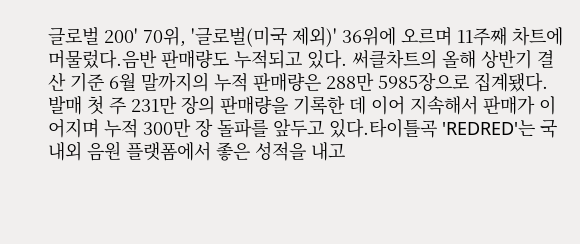글로벌 200' 70위, '글로벌(미국 제외)' 36위에 오르며 11주째 차트에 머물렀다.음반 판매량도 누적되고 있다. 써클차트의 올해 상반기 결산 기준 6월 말까지의 누적 판매량은 288만 5985장으로 집계됐다. 발매 첫 주 231만 장의 판매량을 기록한 데 이어 지속해서 판매가 이어지며 누적 300만 장 돌파를 앞두고 있다.타이틀곡 'REDRED'는 국내외 음원 플랫폼에서 좋은 성적을 내고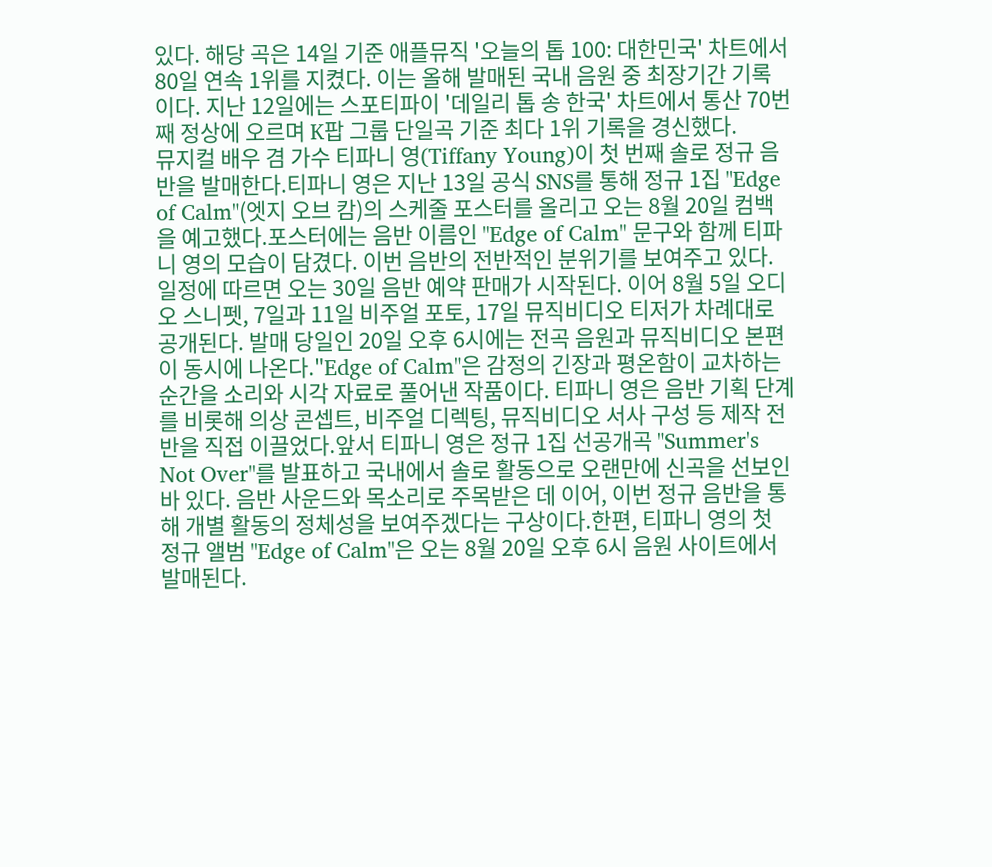있다. 해당 곡은 14일 기준 애플뮤직 '오늘의 톱 100: 대한민국' 차트에서 80일 연속 1위를 지켰다. 이는 올해 발매된 국내 음원 중 최장기간 기록이다. 지난 12일에는 스포티파이 '데일리 톱 송 한국' 차트에서 통산 70번째 정상에 오르며 K팝 그룹 단일곡 기준 최다 1위 기록을 경신했다.
뮤지컬 배우 겸 가수 티파니 영(Tiffany Young)이 첫 번째 솔로 정규 음반을 발매한다.티파니 영은 지난 13일 공식 SNS를 통해 정규 1집 "Edge of Calm"(엣지 오브 캄)의 스케줄 포스터를 올리고 오는 8월 20일 컴백을 예고했다.포스터에는 음반 이름인 "Edge of Calm" 문구와 함께 티파니 영의 모습이 담겼다. 이번 음반의 전반적인 분위기를 보여주고 있다.일정에 따르면 오는 30일 음반 예약 판매가 시작된다. 이어 8월 5일 오디오 스니펫, 7일과 11일 비주얼 포토, 17일 뮤직비디오 티저가 차례대로 공개된다. 발매 당일인 20일 오후 6시에는 전곡 음원과 뮤직비디오 본편이 동시에 나온다."Edge of Calm"은 감정의 긴장과 평온함이 교차하는 순간을 소리와 시각 자료로 풀어낸 작품이다. 티파니 영은 음반 기획 단계를 비롯해 의상 콘셉트, 비주얼 디렉팅, 뮤직비디오 서사 구성 등 제작 전반을 직접 이끌었다.앞서 티파니 영은 정규 1집 선공개곡 "Summer's Not Over"를 발표하고 국내에서 솔로 활동으로 오랜만에 신곡을 선보인 바 있다. 음반 사운드와 목소리로 주목받은 데 이어, 이번 정규 음반을 통해 개별 활동의 정체성을 보여주겠다는 구상이다.한편, 티파니 영의 첫 정규 앨범 "Edge of Calm"은 오는 8월 20일 오후 6시 음원 사이트에서 발매된다.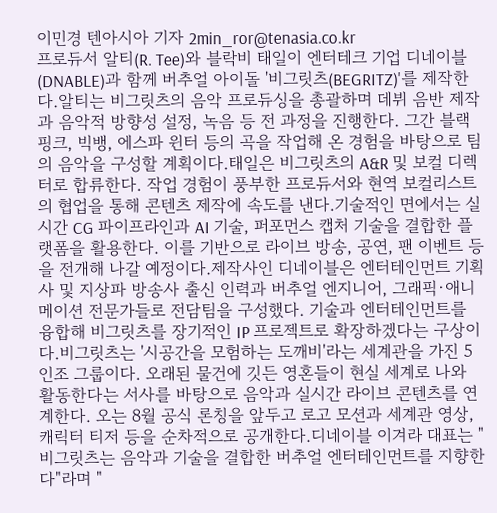이민경 텐아시아 기자 2min_ror@tenasia.co.kr
프로듀서 알티(R. Tee)와 블락비 태일이 엔터테크 기업 디네이블(DNABLE)과 함께 버추얼 아이돌 '비그릿츠(BEGRITZ)'를 제작한다.알티는 비그릿츠의 음악 프로듀싱을 총괄하며 데뷔 음반 제작과 음악적 방향성 설정, 녹음 등 전 과정을 진행한다. 그간 블랙핑크, 빅뱅, 에스파 윈터 등의 곡을 작업해 온 경험을 바탕으로 팀의 음악을 구성할 계획이다.태일은 비그릿츠의 A&R 및 보컬 디렉터로 합류한다. 작업 경험이 풍부한 프로듀서와 현역 보컬리스트의 협업을 통해 콘텐츠 제작에 속도를 낸다.기술적인 면에서는 실시간 CG 파이프라인과 AI 기술, 퍼포먼스 캡처 기술을 결합한 플랫폼을 활용한다. 이를 기반으로 라이브 방송, 공연, 팬 이벤트 등을 전개해 나갈 예정이다.제작사인 디네이블은 엔터테인먼트 기획사 및 지상파 방송사 출신 인력과 버추얼 엔지니어, 그래픽·애니메이션 전문가들로 전담팀을 구성했다. 기술과 엔터테인먼트를 융합해 비그릿츠를 장기적인 IP 프로젝트로 확장하겠다는 구상이다.비그릿츠는 '시공간을 모험하는 도깨비'라는 세계관을 가진 5인조 그룹이다. 오래된 물건에 깃든 영혼들이 현실 세계로 나와 활동한다는 서사를 바탕으로 음악과 실시간 라이브 콘텐츠를 연계한다. 오는 8월 공식 론칭을 앞두고 로고 모션과 세계관 영상, 캐릭터 티저 등을 순차적으로 공개한다.디네이블 이겨라 대표는 "비그릿츠는 음악과 기술을 결합한 버추얼 엔터테인먼트를 지향한다"라며 "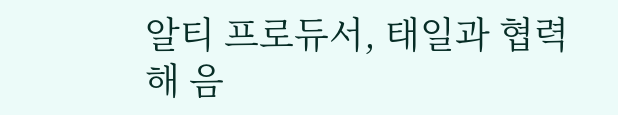알티 프로듀서, 태일과 협력해 음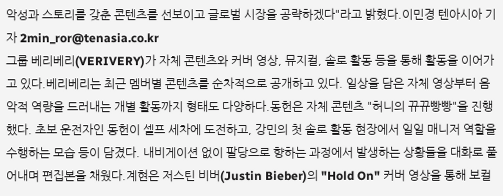악성과 스토리를 갖춘 콘텐츠를 선보이고 글로벌 시장을 공략하겠다"라고 밝혔다.이민경 텐아시아 기자 2min_ror@tenasia.co.kr
그룹 베리베리(VERIVERY)가 자체 콘텐츠와 커버 영상, 뮤지컬, 솔로 활동 등을 통해 활동을 이어가고 있다.베리베리는 최근 멤버별 콘텐츠를 순차적으로 공개하고 있다. 일상을 담은 자체 영상부터 음악적 역량을 드러내는 개별 활동까지 형태도 다양하다.동헌은 자체 콘텐츠 "허니의 뀨뀨빵빵"을 진행했다. 초보 운전자인 동헌이 셀프 세차에 도전하고, 강민의 첫 솔로 활동 현장에서 일일 매니저 역할을 수행하는 모습 등이 담겼다. 내비게이션 없이 팔당으로 향하는 과정에서 발생하는 상황들을 대화로 풀어내며 편집본을 채웠다.계현은 저스틴 비버(Justin Bieber)의 "Hold On" 커버 영상을 통해 보컬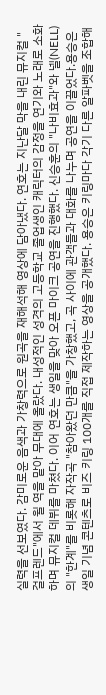실력을 선보였다. 감미로운 음색과 가창력으로 원곡을 재해석해 영상에 담아냈다. 연호는 지난달 막을 내린 뮤지컬 "걸프렌드"에서 윌 역을 맡아 무대에 올랐다. 내성적인 성격의 고등학교 졸업생인 캐릭터의 감정을 연기와 노래로 소화하며 뮤지컬 데뷔를 마쳤다. 이어 연호는 생일을 맞아 오픈 마이크 공연을 진행했다. 신승훈의 "나비효과"와 넬(NELL)의 "한계"를 비롯해 자작곡 "참아왔던 만큼"을 가창했고, 곡 사이에 관객들과 대화를 나누며 공연을 이끌었다.용승은 생일 기념 콘텐츠로 비즈 키링 100개를 직접 제작하는 영상을 공개했다. 용승은 키링마다 각기 다른 알파벳을 조합해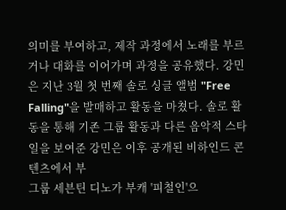의미를 부여하고, 제작 과정에서 노래를 부르거나 대화를 이어가며 과정을 공유했다. 강민은 지난 3월 첫 번째 솔로 싱글 앨범 "Free Falling"을 발매하고 활동을 마쳤다. 솔로 활동을 통해 기존 그룹 활동과 다른 음악적 스타일을 보여준 강민은 이후 공개된 비하인드 콘텐츠에서 부
그룹 세븐틴 디노가 부캐 '피철인'으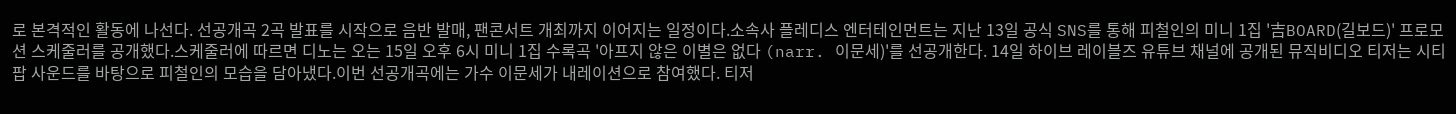로 본격적인 활동에 나선다. 선공개곡 2곡 발표를 시작으로 음반 발매, 팬콘서트 개최까지 이어지는 일정이다.소속사 플레디스 엔터테인먼트는 지난 13일 공식 SNS를 통해 피철인의 미니 1집 '吉BOARD(길보드)' 프로모션 스케줄러를 공개했다.스케줄러에 따르면 디노는 오는 15일 오후 6시 미니 1집 수록곡 '아프지 않은 이별은 없다 (narr. 이문세)'를 선공개한다. 14일 하이브 레이블즈 유튜브 채널에 공개된 뮤직비디오 티저는 시티팝 사운드를 바탕으로 피철인의 모습을 담아냈다.이번 선공개곡에는 가수 이문세가 내레이션으로 참여했다. 티저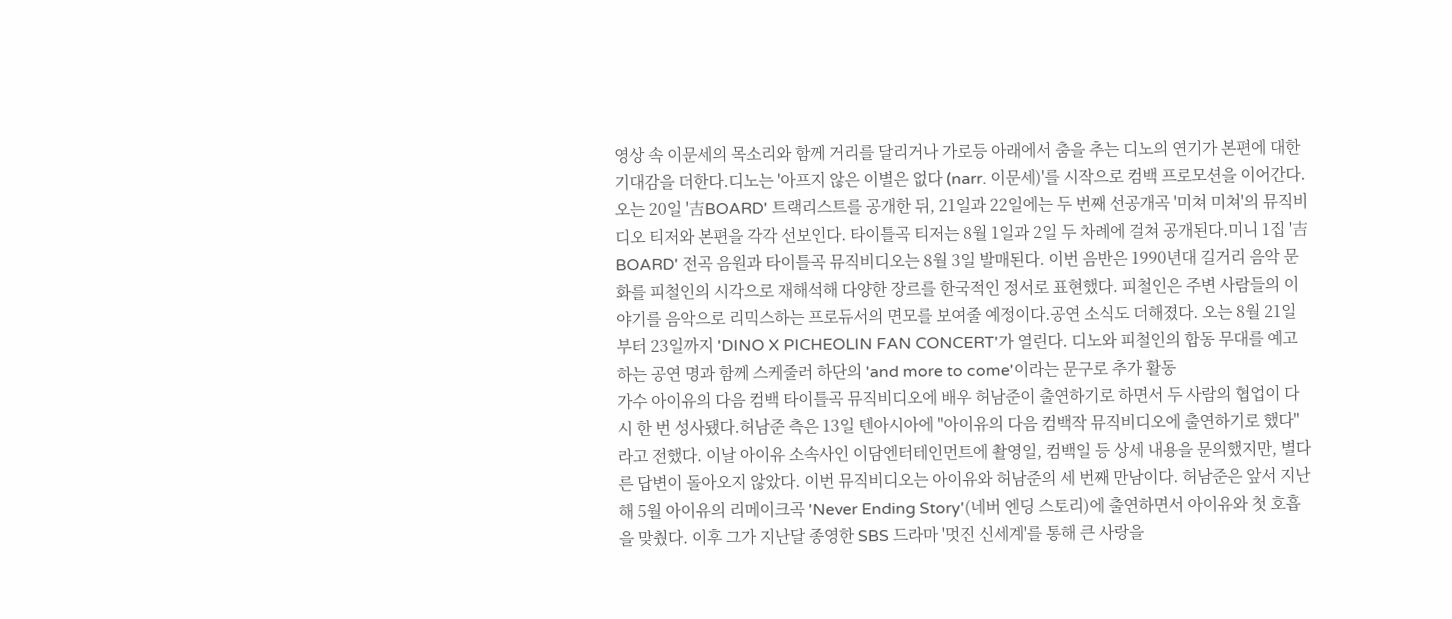영상 속 이문세의 목소리와 함께 거리를 달리거나 가로등 아래에서 춤을 추는 디노의 연기가 본편에 대한 기대감을 더한다.디노는 '아프지 않은 이별은 없다 (narr. 이문세)'를 시작으로 컴백 프로모션을 이어간다. 오는 20일 '吉BOARD' 트랙리스트를 공개한 뒤, 21일과 22일에는 두 번째 선공개곡 '미쳐 미쳐'의 뮤직비디오 티저와 본편을 각각 선보인다. 타이틀곡 티저는 8월 1일과 2일 두 차례에 걸쳐 공개된다.미니 1집 '吉BOARD' 전곡 음원과 타이틀곡 뮤직비디오는 8월 3일 발매된다. 이번 음반은 1990년대 길거리 음악 문화를 피철인의 시각으로 재해석해 다양한 장르를 한국적인 정서로 표현했다. 피철인은 주변 사람들의 이야기를 음악으로 리믹스하는 프로듀서의 면모를 보여줄 예정이다.공연 소식도 더해졌다. 오는 8월 21일부터 23일까지 'DINO X PICHEOLIN FAN CONCERT'가 열린다. 디노와 피철인의 합동 무대를 예고하는 공연 명과 함께 스케줄러 하단의 'and more to come'이라는 문구로 추가 활동
가수 아이유의 다음 컴백 타이틀곡 뮤직비디오에 배우 허남준이 출연하기로 하면서 두 사람의 협업이 다시 한 번 성사됐다.허남준 측은 13일 텐아시아에 "아이유의 다음 컴백작 뮤직비디오에 출연하기로 했다"라고 전했다. 이날 아이유 소속사인 이담엔터테인먼트에 촬영일, 컴백일 등 상세 내용을 문의했지만, 별다른 답변이 돌아오지 않았다. 이번 뮤직비디오는 아이유와 허남준의 세 번째 만남이다. 허남준은 앞서 지난해 5월 아이유의 리메이크곡 'Never Ending Story'(네버 엔딩 스토리)에 출연하면서 아이유와 첫 호흡을 맞췄다. 이후 그가 지난달 종영한 SBS 드라마 '멋진 신세계'를 통해 큰 사랑을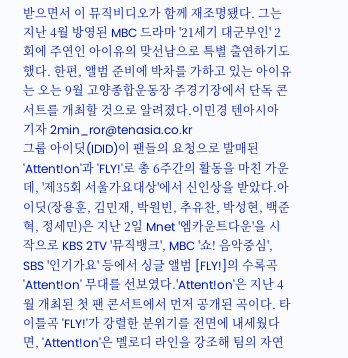받으면서 이 뮤직비디오가 함께 재조명됐다. 그는 지난 4월 방영된 MBC 드라마 '21세기 대군부인' 2회에 주연인 아이유의 맞선남으로 특별 출연하기도 했다. 한편, 앨범 준비에 박차를 가하고 있는 아이유는 오는 9월 고양종합운동장 주경기장에서 단독 콘서트를 개최할 것으로 알려졌다.이민경 텐아시아 기자 2min_ror@tenasia.co.kr
그룹 아이딧(IDID)이 팬들의 요청으로 발매된 'Attent!on'과 'FLY!'로 총 6주간의 활동을 마친 가운데, '제35회 서울가요대상'에서 신인상을 받았다.아이딧(장용훈, 김민재, 박원빈, 추유찬, 박성현, 백준혁, 정세민)은 지난 2일 Mnet '엠카운트다운'을 시작으로 KBS 2TV '뮤직뱅크', MBC '쇼! 음악중심', SBS '인기가요' 등에서 싱글 앨범 [FLY!]의 수록곡 'Attent!on' 무대를 선보였다.'Attent!on'은 지난 4월 개최된 첫 팬 콘서트에서 먼저 공개된 곡이다. 타이틀곡 'FLY!'가 강렬한 분위기를 전면에 내세웠다면, 'Attent!on'은 멜로디 라인을 강조해 팀의 자연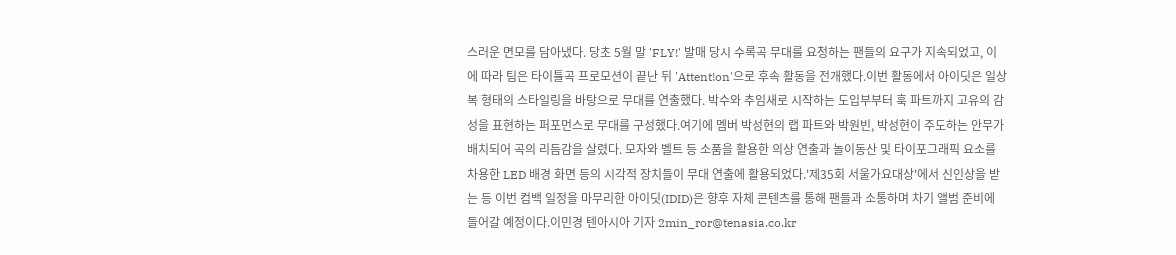스러운 면모를 담아냈다. 당초 5월 말 'FLY!' 발매 당시 수록곡 무대를 요청하는 팬들의 요구가 지속되었고, 이에 따라 팀은 타이틀곡 프로모션이 끝난 뒤 'Attent!on'으로 후속 활동을 전개했다.이번 활동에서 아이딧은 일상복 형태의 스타일링을 바탕으로 무대를 연출했다. 박수와 추임새로 시작하는 도입부부터 훅 파트까지 고유의 감성을 표현하는 퍼포먼스로 무대를 구성했다.여기에 멤버 박성현의 랩 파트와 박원빈, 박성현이 주도하는 안무가 배치되어 곡의 리듬감을 살렸다. 모자와 벨트 등 소품을 활용한 의상 연출과 놀이동산 및 타이포그래픽 요소를 차용한 LED 배경 화면 등의 시각적 장치들이 무대 연출에 활용되었다.'제35회 서울가요대상'에서 신인상을 받는 등 이번 컴백 일정을 마무리한 아이딧(IDID)은 향후 자체 콘텐츠를 통해 팬들과 소통하며 차기 앨범 준비에 들어갈 예정이다.이민경 텐아시아 기자 2min_ror@tenasia.co.kr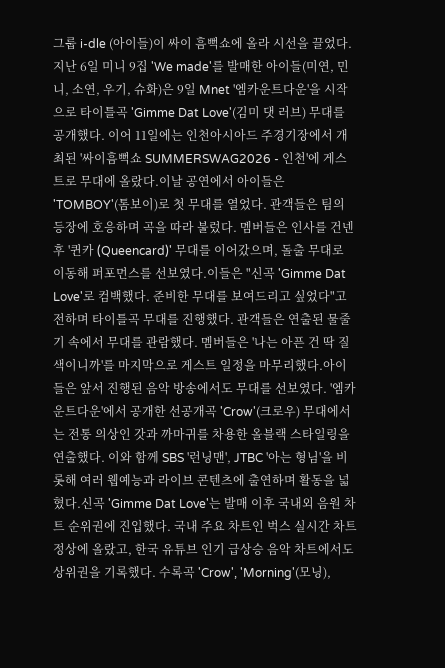그룹 i-dle (아이들)이 싸이 흠뻑쇼에 올라 시선을 끌었다.지난 6일 미니 9집 'We made'를 발매한 아이들(미연, 민니, 소연, 우기, 슈화)은 9일 Mnet '엠카운트다운'을 시작으로 타이틀곡 'Gimme Dat Love'(김미 댓 러브) 무대를 공개했다. 이어 11일에는 인천아시아드 주경기장에서 개최된 '싸이흠뻑쇼 SUMMERSWAG2026 - 인천'에 게스트로 무대에 올랐다.이날 공연에서 아이들은 'TOMBOY'(톰보이)로 첫 무대를 열었다. 관객들은 팀의 등장에 호응하며 곡을 따라 불렀다. 멤버들은 인사를 건넨 후 '퀸카 (Queencard)' 무대를 이어갔으며, 돌출 무대로 이동해 퍼포먼스를 선보였다.이들은 "신곡 'Gimme Dat Love'로 컴백했다. 준비한 무대를 보여드리고 싶었다"고 전하며 타이틀곡 무대를 진행했다. 관객들은 연출된 물줄기 속에서 무대를 관람했다. 멤버들은 '나는 아픈 건 딱 질색이니까'를 마지막으로 게스트 일정을 마무리했다.아이들은 앞서 진행된 음악 방송에서도 무대를 선보였다. '엠카운트다운'에서 공개한 선공개곡 'Crow'(크로우) 무대에서는 전통 의상인 갓과 까마귀를 차용한 올블랙 스타일링을 연출했다. 이와 함께 SBS '런닝맨', JTBC '아는 형님'을 비롯해 여러 웹예능과 라이브 콘텐츠에 출연하며 활동을 넓혔다.신곡 'Gimme Dat Love'는 발매 이후 국내외 음원 차트 순위권에 진입했다. 국내 주요 차트인 벅스 실시간 차트 정상에 올랐고, 한국 유튜브 인기 급상승 음악 차트에서도 상위권을 기록했다. 수록곡 'Crow', 'Morning'(모닝),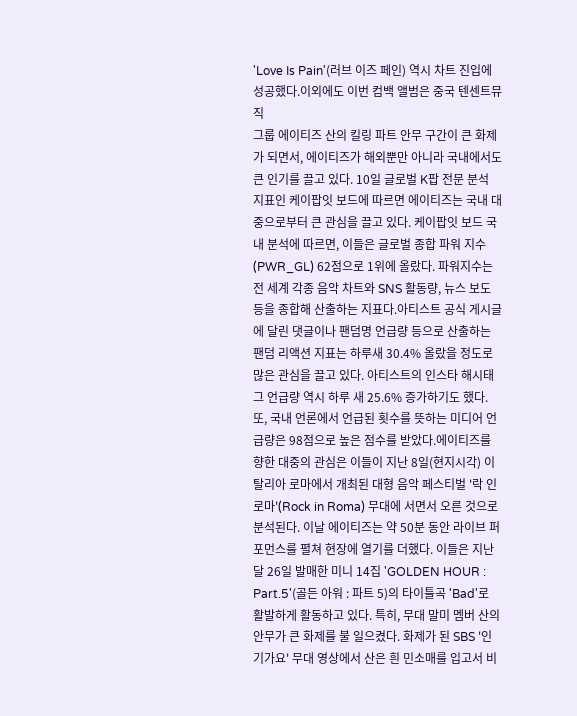'Love Is Pain'(러브 이즈 페인) 역시 차트 진입에 성공했다.이외에도 이번 컴백 앨범은 중국 텐센트뮤직
그룹 에이티즈 산의 킬링 파트 안무 구간이 큰 화제가 되면서, 에이티즈가 해외뿐만 아니라 국내에서도 큰 인기를 끌고 있다. 10일 글로벌 K팝 전문 분석 지표인 케이팝잇 보드에 따르면 에이티즈는 국내 대중으로부터 큰 관심을 끌고 있다. 케이팝잇 보드 국내 분석에 따르면, 이들은 글로벌 종합 파워 지수(PWR_GL) 62점으로 1위에 올랐다. 파워지수는 전 세계 각종 음악 차트와 SNS 활동량, 뉴스 보도 등을 종합해 산출하는 지표다.아티스트 공식 게시글에 달린 댓글이나 팬덤명 언급량 등으로 산출하는 팬덤 리액션 지표는 하루새 30.4% 올랐을 정도로 많은 관심을 끌고 있다. 아티스트의 인스타 해시태그 언급량 역시 하루 새 25.6% 증가하기도 했다. 또, 국내 언론에서 언급된 횟수를 뜻하는 미디어 언급량은 98점으로 높은 점수를 받았다.에이티즈를 향한 대중의 관심은 이들이 지난 8일(현지시각) 이탈리아 로마에서 개최된 대형 음악 페스티벌 '락 인 로마'(Rock in Roma) 무대에 서면서 오른 것으로 분석된다. 이날 에이티즈는 약 50분 동안 라이브 퍼포먼스를 펼쳐 현장에 열기를 더했다. 이들은 지난달 26일 발매한 미니 14집 'GOLDEN HOUR : Part.5'(골든 아워 : 파트 5)의 타이틀곡 'Bad'로 활발하게 활동하고 있다. 특히, 무대 말미 멤버 산의 안무가 큰 화제를 불 일으켰다. 화제가 된 SBS '인기가요' 무대 영상에서 산은 흰 민소매를 입고서 비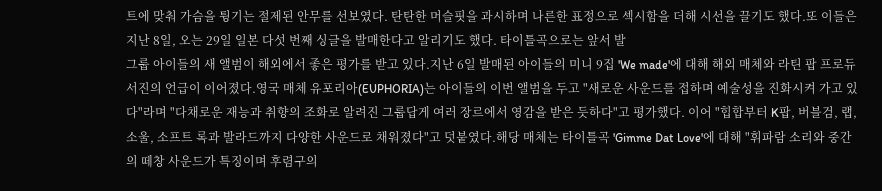트에 맞춰 가슴을 튕기는 절제된 안무를 선보였다. 탄탄한 머슬핏을 과시하며 나른한 표정으로 섹시함을 더해 시선을 끌기도 했다.또 이들은 지난 8일, 오는 29일 일본 다섯 번째 싱글을 발매한다고 알리기도 했다. 타이틀곡으로는 앞서 발
그룹 아이들의 새 앨범이 해외에서 좋은 평가를 받고 있다.지난 6일 발매된 아이들의 미니 9집 'We made'에 대해 해외 매체와 라틴 팝 프로듀서진의 언급이 이어졌다.영국 매체 유포리아(EUPHORIA)는 아이들의 이번 앨범을 두고 "새로운 사운드를 접하며 예술성을 진화시켜 가고 있다"라며 "다채로운 재능과 취향의 조화로 알려진 그룹답게 여러 장르에서 영감을 받은 듯하다"고 평가했다. 이어 "힙합부터 K팝, 버블검, 랩, 소울, 소프트 록과 발라드까지 다양한 사운드로 채워졌다"고 덧붙였다.해당 매체는 타이틀곡 'Gimme Dat Love'에 대해 "휘파람 소리와 중간의 떼창 사운드가 특징이며 후렴구의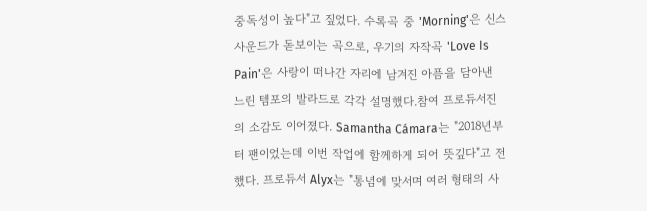중독성이 높다"고 짚었다. 수록곡 중 'Morning'은 신스 사운드가 돋보이는 곡으로, 우기의 자작곡 'Love Is Pain'은 사랑이 떠나간 자리에 남겨진 아픔을 담아낸 느린 템포의 발라드로 각각 설명했다.참여 프로듀서진의 소감도 이어졌다. Samantha Cámara는 "2018년부터 팬이었는데 이번 작업에 함께하게 되어 뜻깊다"고 전했다. 프로듀서 Alyx는 "통념에 맞서며 여러 형태의 사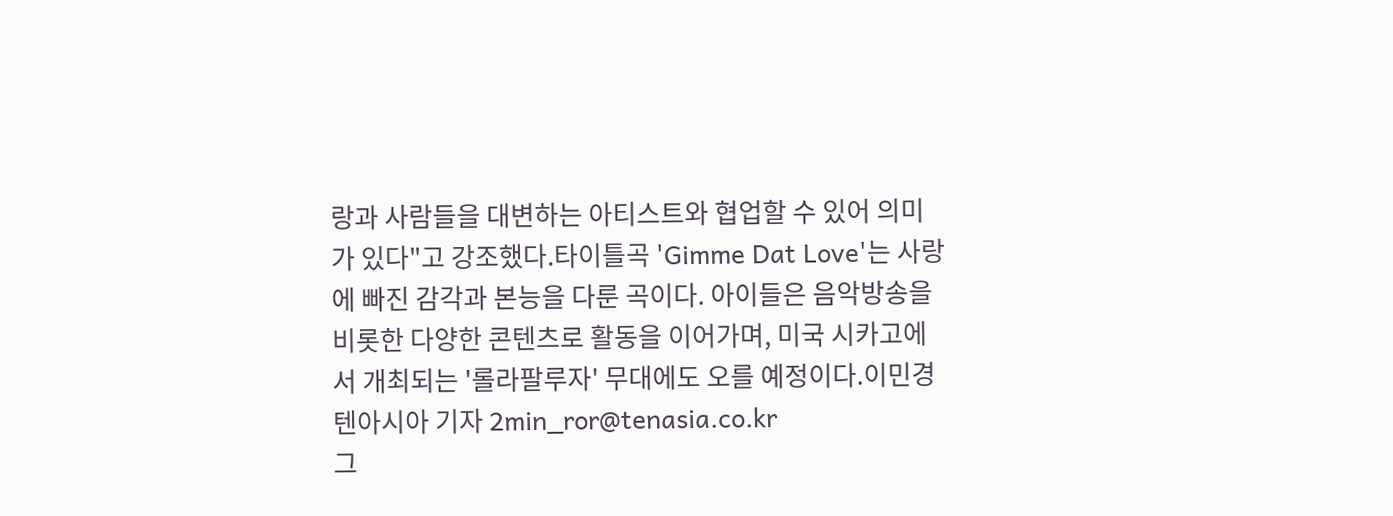랑과 사람들을 대변하는 아티스트와 협업할 수 있어 의미가 있다"고 강조했다.타이틀곡 'Gimme Dat Love'는 사랑에 빠진 감각과 본능을 다룬 곡이다. 아이들은 음악방송을 비롯한 다양한 콘텐츠로 활동을 이어가며, 미국 시카고에서 개최되는 '롤라팔루자' 무대에도 오를 예정이다.이민경 텐아시아 기자 2min_ror@tenasia.co.kr
그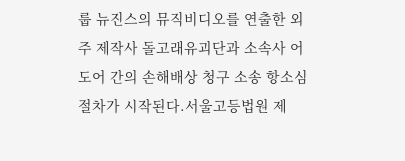룹 뉴진스의 뮤직비디오를 연출한 외주 제작사 돌고래유괴단과 소속사 어도어 간의 손해배상 청구 소송 항소심 절차가 시작된다.서울고등법원 제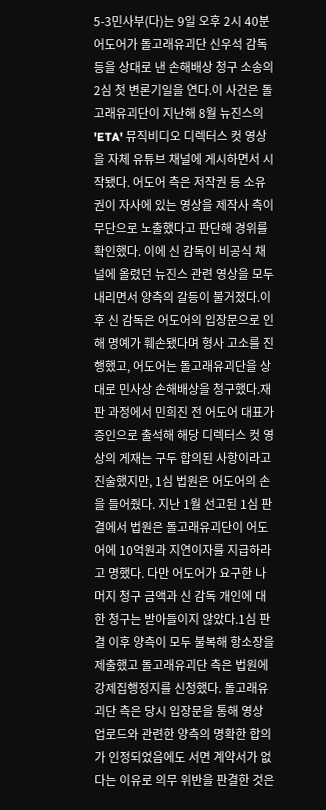5-3민사부(다)는 9일 오후 2시 40분 어도어가 돌고래유괴단 신우석 감독 등을 상대로 낸 손해배상 청구 소송의 2심 첫 변론기일을 연다.이 사건은 돌고래유괴단이 지난해 8월 뉴진스의 'ETA' 뮤직비디오 디렉터스 컷 영상을 자체 유튜브 채널에 게시하면서 시작됐다. 어도어 측은 저작권 등 소유권이 자사에 있는 영상을 제작사 측이 무단으로 노출했다고 판단해 경위를 확인했다. 이에 신 감독이 비공식 채널에 올렸던 뉴진스 관련 영상을 모두 내리면서 양측의 갈등이 불거졌다.이후 신 감독은 어도어의 입장문으로 인해 명예가 훼손됐다며 형사 고소를 진행했고, 어도어는 돌고래유괴단을 상대로 민사상 손해배상을 청구했다.재판 과정에서 민희진 전 어도어 대표가 증인으로 출석해 해당 디렉터스 컷 영상의 게재는 구두 합의된 사항이라고 진술했지만, 1심 법원은 어도어의 손을 들어줬다. 지난 1월 선고된 1심 판결에서 법원은 돌고래유괴단이 어도어에 10억원과 지연이자를 지급하라고 명했다. 다만 어도어가 요구한 나머지 청구 금액과 신 감독 개인에 대한 청구는 받아들이지 않았다.1심 판결 이후 양측이 모두 불복해 항소장을 제출했고 돌고래유괴단 측은 법원에 강제집행정지를 신청했다. 돌고래유괴단 측은 당시 입장문을 통해 영상 업로드와 관련한 양측의 명확한 합의가 인정되었음에도 서면 계약서가 없다는 이유로 의무 위반을 판결한 것은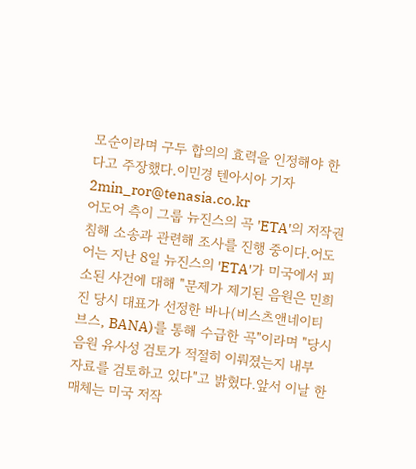모순이라며 구두 합의의 효력을 인정해야 한다고 주장했다.이민경 텐아시아 기자 2min_ror@tenasia.co.kr
어도어 측이 그룹 뉴진스의 곡 'ETA'의 저작권 침해 소송과 관련해 조사를 진행 중이다.어도어는 지난 8일 뉴진스의 'ETA'가 미국에서 피소된 사건에 대해 "문제가 제기된 음원은 민희진 당시 대표가 선정한 바나(비스츠앤네이티브스, BANA)를 통해 수급한 곡"이라며 "당시 음원 유사성 검토가 적절히 이뤄졌는지 내부 자료를 검토하고 있다"고 밝혔다.앞서 이날 한 매체는 미국 저작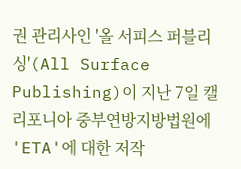권 관리사인 '올 서피스 퍼블리싱'(All Surface Publishing)이 지난 7일 캘리포니아 중부연방지방법원에 'ETA'에 대한 저작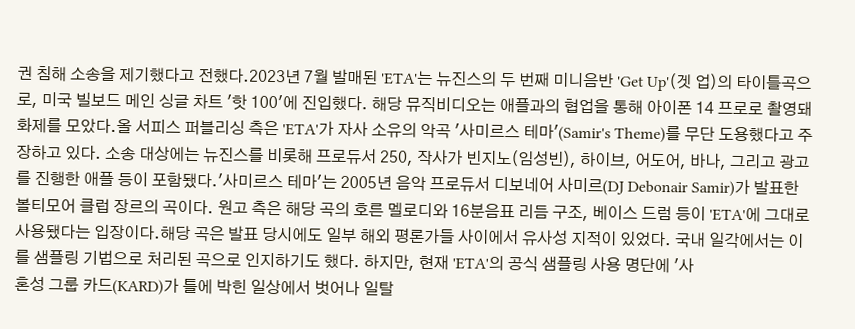권 침해 소송을 제기했다고 전했다.2023년 7월 발매된 'ETA'는 뉴진스의 두 번째 미니음반 'Get Up'(겟 업)의 타이틀곡으로, 미국 빌보드 메인 싱글 차트 '핫 100'에 진입했다. 해당 뮤직비디오는 애플과의 협업을 통해 아이폰 14 프로로 촬영돼 화제를 모았다.올 서피스 퍼블리싱 측은 'ETA'가 자사 소유의 악곡 '사미르스 테마'(Samir's Theme)를 무단 도용했다고 주장하고 있다. 소송 대상에는 뉴진스를 비롯해 프로듀서 250, 작사가 빈지노(임성빈), 하이브, 어도어, 바나, 그리고 광고를 진행한 애플 등이 포함됐다.'사미르스 테마'는 2005년 음악 프로듀서 디보네어 사미르(DJ Debonair Samir)가 발표한 볼티모어 클럽 장르의 곡이다. 원고 측은 해당 곡의 호른 멜로디와 16분음표 리듬 구조, 베이스 드럼 등이 'ETA'에 그대로 사용됐다는 입장이다.해당 곡은 발표 당시에도 일부 해외 평론가들 사이에서 유사성 지적이 있었다. 국내 일각에서는 이를 샘플링 기법으로 처리된 곡으로 인지하기도 했다. 하지만, 현재 'ETA'의 공식 샘플링 사용 명단에 '사
혼성 그룹 카드(KARD)가 틀에 박힌 일상에서 벗어나 일탈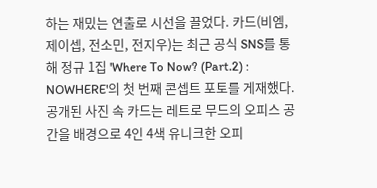하는 재밌는 연출로 시선을 끌었다. 카드(비엠, 제이셉, 전소민, 전지우)는 최근 공식 SNS를 통해 정규 1집 'Where To Now? (Part.2) : NOWHERE'의 첫 번째 콘셉트 포토를 게재했다.공개된 사진 속 카드는 레트로 무드의 오피스 공간을 배경으로 4인 4색 유니크한 오피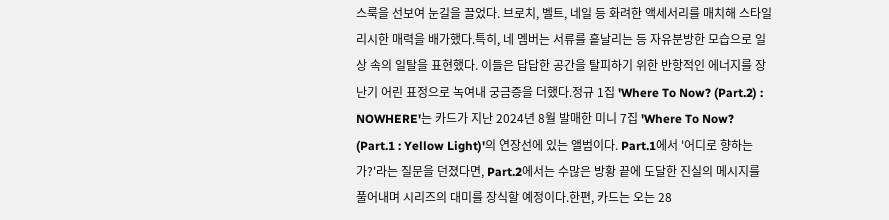스룩을 선보여 눈길을 끌었다. 브로치, 벨트, 네일 등 화려한 액세서리를 매치해 스타일리시한 매력을 배가했다.특히, 네 멤버는 서류를 흩날리는 등 자유분방한 모습으로 일상 속의 일탈을 표현했다. 이들은 답답한 공간을 탈피하기 위한 반항적인 에너지를 장난기 어린 표정으로 녹여내 궁금증을 더했다.정규 1집 'Where To Now? (Part.2) : NOWHERE'는 카드가 지난 2024년 8월 발매한 미니 7집 'Where To Now? (Part.1 : Yellow Light)'의 연장선에 있는 앨범이다. Part.1에서 '어디로 향하는가?'라는 질문을 던졌다면, Part.2에서는 수많은 방황 끝에 도달한 진실의 메시지를 풀어내며 시리즈의 대미를 장식할 예정이다.한편, 카드는 오는 28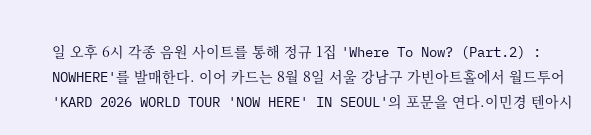일 오후 6시 각종 음원 사이트를 통해 정규 1집 'Where To Now? (Part.2) : NOWHERE'를 발매한다. 이어 카드는 8월 8일 서울 강남구 가빈아트홀에서 월드투어 'KARD 2026 WORLD TOUR 'NOW HERE' IN SEOUL'의 포문을 연다.이민경 텐아시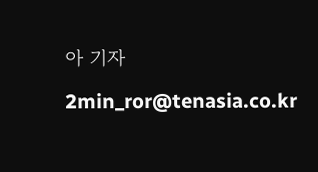아 기자 2min_ror@tenasia.co.kr